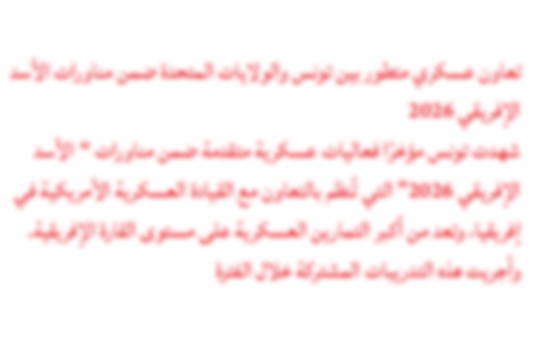تعاون عسكري متطور بين تونس والولايات المتحدة ضمن مناورات الأسد الإفريقي 2026
شهدت تونس مؤخرًا فعاليات عسكرية متقدمة ضمن مناورات “الأسد الإفريقي 2026” التي تُنظم بالتعاون مع القيادة العسكرية الأمريكية في إفريقيا، وتعد من أكبر التمارين العسكرية على مستوى القارة الإفريقية. وأجريت هذه التدريبات المشتركة خلال الفترة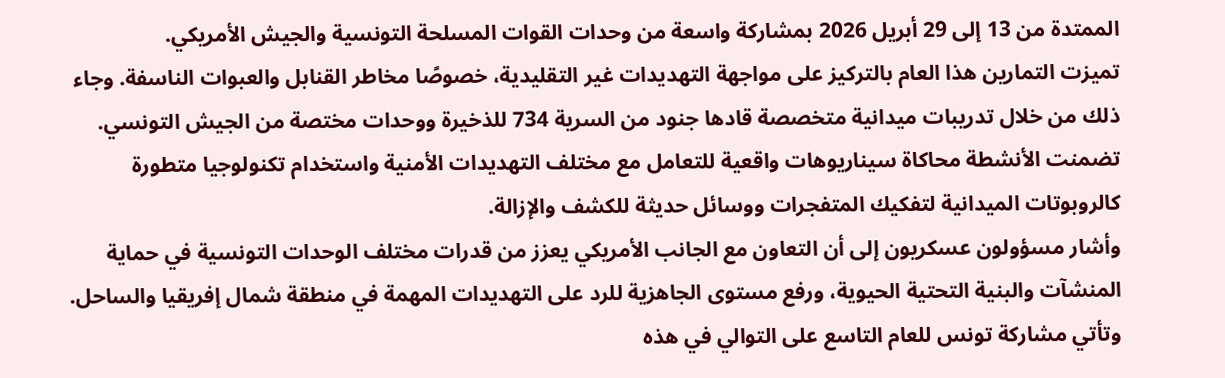الممتدة من 13 إلى 29 أبريل 2026 بمشاركة واسعة من وحدات القوات المسلحة التونسية والجيش الأمريكي.
تميزت التمارين هذا العام بالتركيز على مواجهة التهديدات غير التقليدية، خصوصًا مخاطر القنابل والعبوات الناسفة. وجاء ذلك من خلال تدريبات ميدانية متخصصة قادها جنود من السرية 734 للذخيرة ووحدات مختصة من الجيش التونسي. تضمنت الأنشطة محاكاة سيناريوهات واقعية للتعامل مع مختلف التهديدات الأمنية واستخدام تكنولوجيا متطورة كالروبوتات الميدانية لتفكيك المتفجرات ووسائل حديثة للكشف والإزالة.
وأشار مسؤولون عسكريون إلى أن التعاون مع الجانب الأمريكي يعزز من قدرات مختلف الوحدات التونسية في حماية المنشآت والبنية التحتية الحيوية، ورفع مستوى الجاهزية للرد على التهديدات المهمة في منطقة شمال إفريقيا والساحل.
وتأتي مشاركة تونس للعام التاسع على التوالي في هذه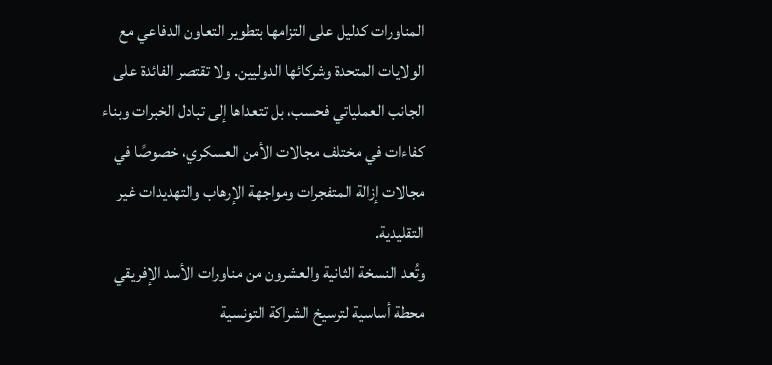المناورات كدليل على التزامها بتطوير التعاون الدفاعي مع الولايات المتحدة وشركائها الدوليين. ولا تقتصر الفائدة على الجانب العملياتي فحسب، بل تتعداها إلى تبادل الخبرات وبناء كفاءات في مختلف مجالات الأمن العسكري، خصوصًا في مجالات إزالة المتفجرات ومواجهة الإرهاب والتهديدات غير التقليدية.
وتُعد النسخة الثانية والعشرون من مناورات الأسد الإفريقي محطة أساسية لترسيخ الشراكة التونسية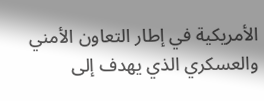الأمريكية في إطار التعاون الأمني والعسكري الذي يهدف إلى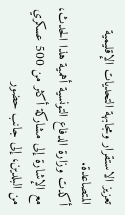تعزيز الاستقرار ومجابهة التحديات الإقليمية المتصاعدة.
أكدت وزارة الدفاع التونسية أهمية هذا الحدث، مع الإشارة إلى مشاركة أكثر من 500 عسكري من البلدين، إلى جانب حضور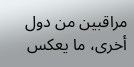مراقبين من دول أخرى، ما يعكس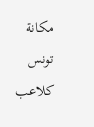مكانة تونس كلاعب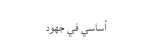أساسي في جهود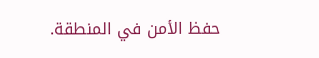حفظ الأمن في المنطقة.